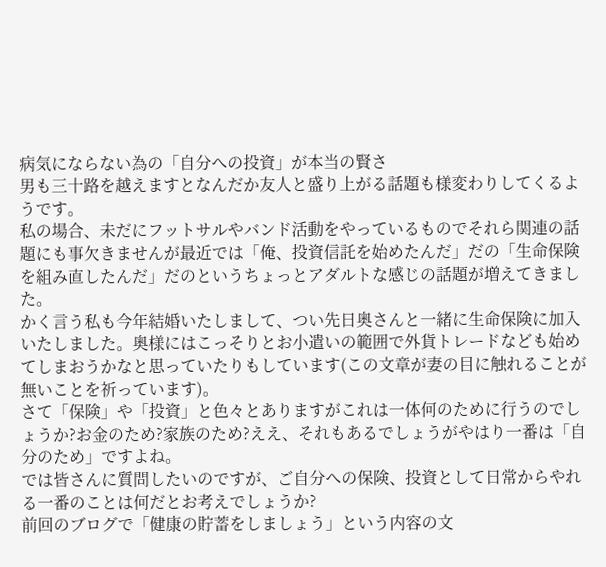病気にならない為の「自分への投資」が本当の賢さ
男も三十路を越えますとなんだか友人と盛り上がる話題も様変わりしてくるようです。
私の場合、未だにフットサルやバンド活動をやっているものでそれら関連の話題にも事欠きませんが最近では「俺、投資信託を始めたんだ」だの「生命保険を組み直したんだ」だのというちょっとアダルトな感じの話題が増えてきました。
かく言う私も今年結婚いたしまして、つい先日奥さんと一緒に生命保険に加入いたしました。奥様にはこっそりとお小遣いの範囲で外貨トレードなども始めてしまおうかなと思っていたりもしています(この文章が妻の目に触れることが無いことを祈っています)。
さて「保険」や「投資」と色々とありますがこれは一体何のために行うのでしょうか?お金のため?家族のため?ええ、それもあるでしょうがやはり一番は「自分のため」ですよね。
では皆さんに質問したいのですが、ご自分への保険、投資として日常からやれる一番のことは何だとお考えでしょうか?
前回のブログで「健康の貯蓄をしましょう」という内容の文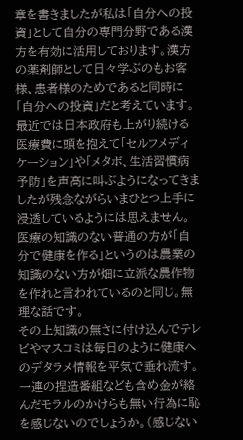章を書きましたが私は「自分への投資」として自分の専門分野である漢方を有効に活用しております。漢方の薬剤師として日々学ぶのもお客様、患者様のためであると同時に「自分への投資」だと考えています。
最近では日本政府も上がり続ける医療費に頭を抱えて「セルフメディケーション」や「メタボ、生活習慣病予防」を声高に叫ぶようになってきましたが残念ながらいまひとつ上手に浸透しているようには思えません。
医療の知識のない普通の方が「自分で健康を作る」というのは農業の知識のない方が畑に立派な農作物を作れと言われているのと同じ。無理な話です。
その上知識の無さに付け込んでテレビやマスコミは毎日のように健康へのデタラメ情報を平気で垂れ流す。一連の捏造番組なども含め金が絡んだモラルのかけらも無い行為に恥を感じないのでしょうか。(感じない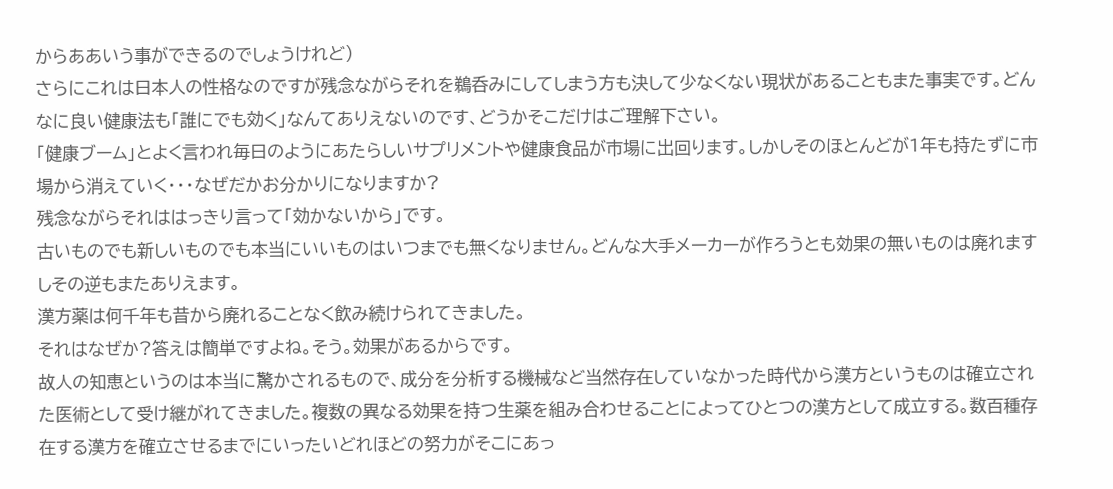からああいう事ができるのでしょうけれど)
さらにこれは日本人の性格なのですが残念ながらそれを鵜呑みにしてしまう方も決して少なくない現状があることもまた事実です。どんなに良い健康法も「誰にでも効く」なんてありえないのです、どうかそこだけはご理解下さい。
「健康ブーム」とよく言われ毎日のようにあたらしいサプリメントや健康食品が市場に出回ります。しかしそのほとんどが1年も持たずに市場から消えていく・・・なぜだかお分かりになりますか?
残念ながらそれははっきり言って「効かないから」です。
古いものでも新しいものでも本当にいいものはいつまでも無くなりません。どんな大手メーカーが作ろうとも効果の無いものは廃れますしその逆もまたありえます。
漢方薬は何千年も昔から廃れることなく飲み続けられてきました。
それはなぜか?答えは簡単ですよね。そう。効果があるからです。
故人の知恵というのは本当に驚かされるもので、成分を分析する機械など当然存在していなかった時代から漢方というものは確立された医術として受け継がれてきました。複数の異なる効果を持つ生薬を組み合わせることによってひとつの漢方として成立する。数百種存在する漢方を確立させるまでにいったいどれほどの努力がそこにあっ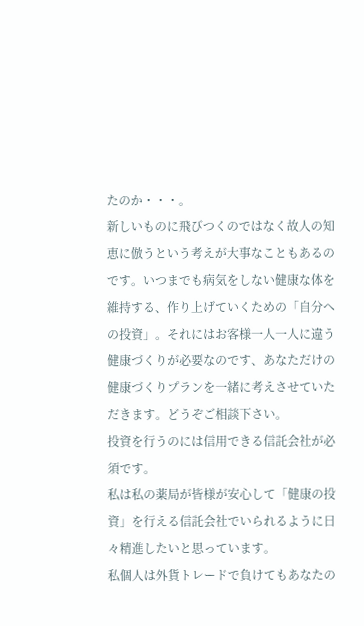たのか・・・。
新しいものに飛びつくのではなく故人の知恵に倣うという考えが大事なこともあるのです。いつまでも病気をしない健康な体を維持する、作り上げていくための「自分への投資」。それにはお客様一人一人に違う健康づくりが必要なのです、あなただけの健康づくりプランを一緒に考えさせていただきます。どうぞご相談下さい。
投資を行うのには信用できる信託会社が必須です。
私は私の薬局が皆様が安心して「健康の投資」を行える信託会社でいられるように日々精進したいと思っています。
私個人は外貨トレードで負けてもあなたの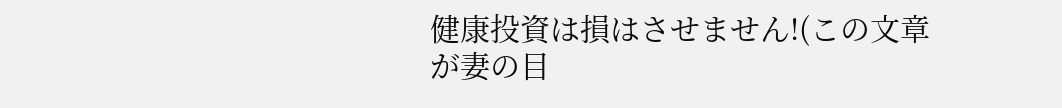健康投資は損はさせません!(この文章が妻の目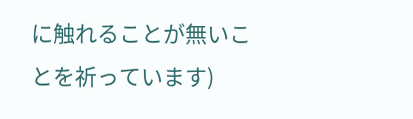に触れることが無いことを祈っています)